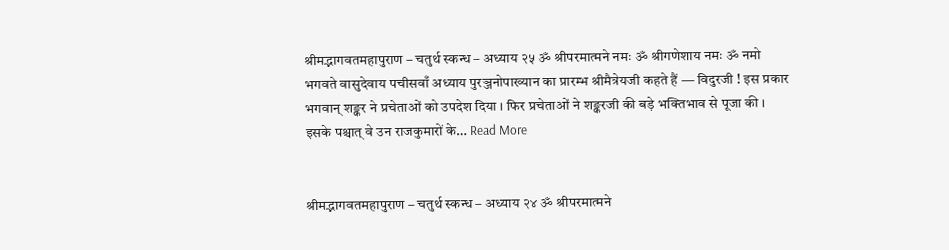श्रीमद्भागवतमहापुराण – चतुर्थ स्कन्ध – अध्याय २५ ॐ श्रीपरमात्मने नमः ॐ श्रीगणेशाय नमः ॐ नमो भगवते वासुदेवाय पचीसवाँ अध्याय पुरञ्जनोपाख्यान का प्रारम्भ श्रीमैत्रेयजी कहते हैं — विदुरजी ! इस प्रकार भगवान् शङ्कर ने प्रचेताओं को उपदेश दिया । फिर प्रचेताओं ने शङ्करजी की बड़े भक्तिभाव से पूजा की । इसके पश्चात् वे उन राजकुमारों के… Read More


श्रीमद्भागवतमहापुराण – चतुर्थ स्कन्ध – अध्याय २४ ॐ श्रीपरमात्मने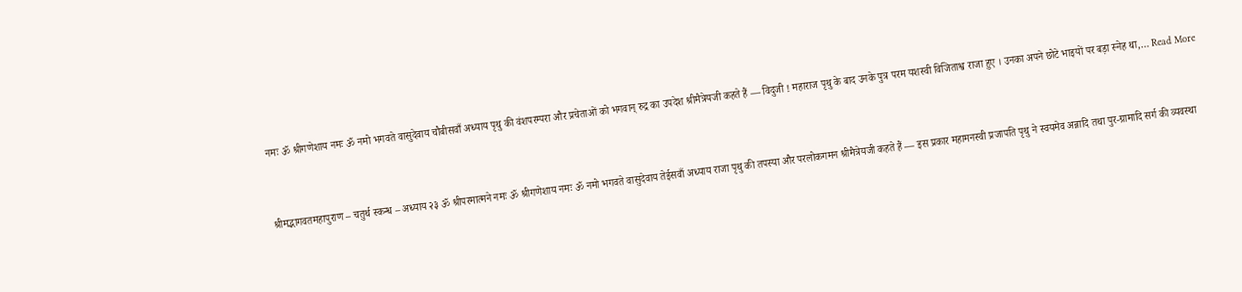नमः ॐ श्रीगणेशाय नमः ॐ नमो भगवते वासुदेवाय चौबीसवाँ अध्याय पृथु की वंशपरम्परा और प्रचेताओं को भगवान् रुद्र का उपदेश श्रीमैत्रेयजी कहते हैं — विदुजी ! महाराज पृथु के बाद उनके पुत्र परम यशस्वी विजिताश्व राजा हुए । उनका अपने छोटे भाइयों पर बड़ा स्नेह था,… Read More


श्रीमद्भागवतमहापुराण – चतुर्थ स्कन्ध – अध्याय २३ ॐ श्रीपरमात्मने नमः ॐ श्रीगणेशाय नमः ॐ नमो भगवते वासुदेवाय तेईसवाँ अध्याय राजा पृथु की तपस्या और परलोकगमन श्रीमैत्रेयजी कहते हैं — इस प्रकार महामनस्वी प्रजापति पृथु ने स्वयमेव अन्नादि तथा पुर-ग्रामादि सर्ग की व्यवस्था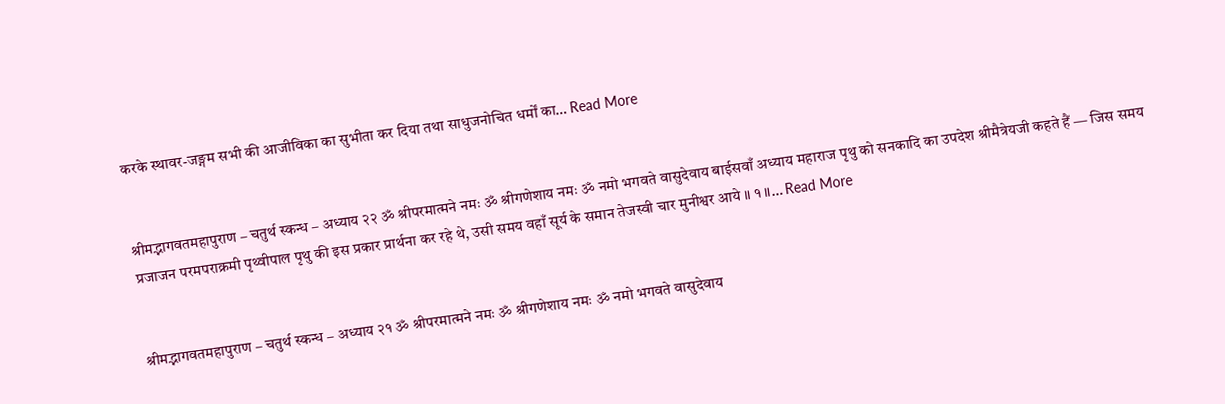करके स्थावर-जङ्गम सभी की आजीविका का सुभीता कर दिया तथा साधुजनोचित धर्मों का… Read More


श्रीमद्भागवतमहापुराण – चतुर्थ स्कन्ध – अध्याय २२ ॐ श्रीपरमात्मने नमः ॐ श्रीगणेशाय नमः ॐ नमो भगवते वासुदेवाय बाईसवाँ अध्याय महाराज पृथु को सनकादि का उपदेश श्रीमैत्रेयजी कहते हैं — जिस समय प्रजाजन परमपराक्रमी पृथ्वीपाल पृथु की इस प्रकार प्रार्थना कर रहे थे, उसी समय वहाँ सूर्य के समान तेजस्वी चार मुनीश्वर आये ॥ १ ॥… Read More


श्रीमद्भागवतमहापुराण – चतुर्थ स्कन्ध – अध्याय २१ ॐ श्रीपरमात्मने नमः ॐ श्रीगणेशाय नमः ॐ नमो भगवते वासुदेवाय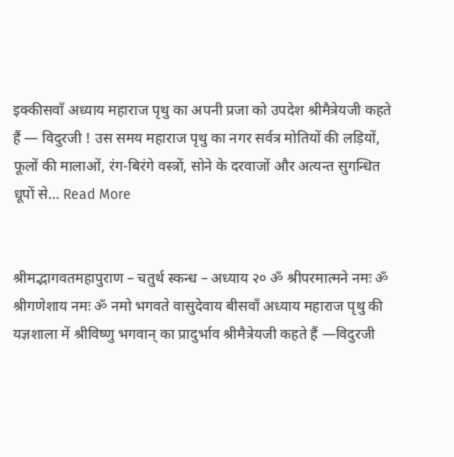इक्कीसवाँ अध्याय महाराज पृथु का अपनी प्रजा को उपदेश श्रीमैत्रेयजी कहते हैं — विदुरजी ! उस समय महाराज पृथु का नगर सर्वत्र मोतियों की लड़ियों, फूलों की मालाओं, रंग-बिरंगे वस्त्रों, सोने के दरवाजों और अत्यन्त सुगन्धित धूपों से… Read More


श्रीमद्भागवतमहापुराण – चतुर्थ स्कन्ध – अध्याय २० ॐ श्रीपरमात्मने नमः ॐ श्रीगणेशाय नमः ॐ नमो भगवते वासुदेवाय बीसवाँ अध्याय महाराज पृथु की यज्ञशाला में श्रीविष्णु भगवान् का प्रादुर्भाव श्रीमैत्रेयजी कहते हैं —विदुरजी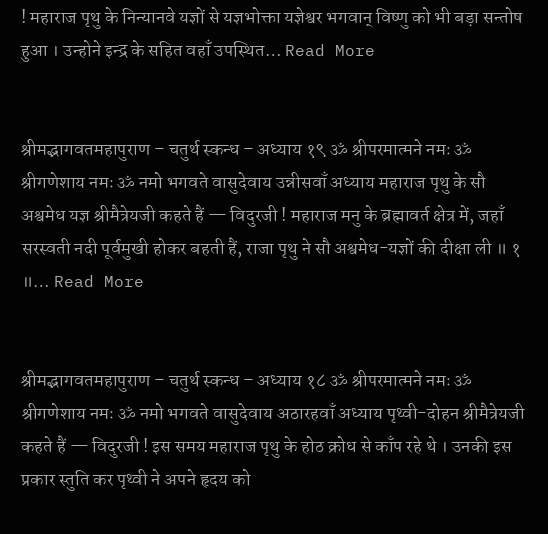! महाराज पृथु के निन्यानवे यज्ञों से यज्ञभोक्ता यज्ञेश्वर भगवान् विष्णु को भी बड़ा सन्तोष हुआ । उन्होने इन्द्र के सहित वहाँ उपस्थित… Read More


श्रीमद्भागवतमहापुराण – चतुर्थ स्कन्ध – अध्याय १९ ॐ श्रीपरमात्मने नमः ॐ श्रीगणेशाय नमः ॐ नमो भगवते वासुदेवाय उन्नीसवाँ अध्याय महाराज पृथु के सौ अश्वमेध यज्ञ श्रीमैत्रेयजी कहते हैं — विदुरजी ! महाराज मनु के ब्रह्मावर्त क्षेत्र में, जहाँ सरस्वती नदी पूर्वमुखी होकर बहती हैं, राजा पृथु ने सौ अश्वमेध-यज्ञों की दीक्षा ली ॥ १ ॥… Read More


श्रीमद्भागवतमहापुराण – चतुर्थ स्कन्ध – अध्याय १८ ॐ श्रीपरमात्मने नमः ॐ श्रीगणेशाय नमः ॐ नमो भगवते वासुदेवाय अठारहवाँ अध्याय पृथ्वी-दोहन श्रीमैत्रेयजी कहते हैं — विदुरजी ! इस समय महाराज पृथु के होठ क्रोध से काँप रहे थे । उनकी इस प्रकार स्तुति कर पृथ्वी ने अपने हृदय को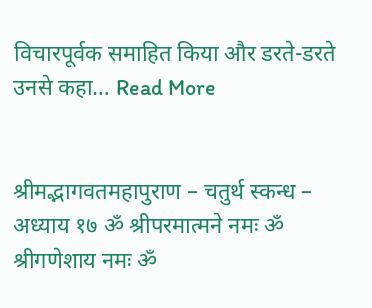विचारपूर्वक समाहित किया और डरते-डरते उनसे कहा… Read More


श्रीमद्भागवतमहापुराण – चतुर्थ स्कन्ध – अध्याय १७ ॐ श्रीपरमात्मने नमः ॐ श्रीगणेशाय नमः ॐ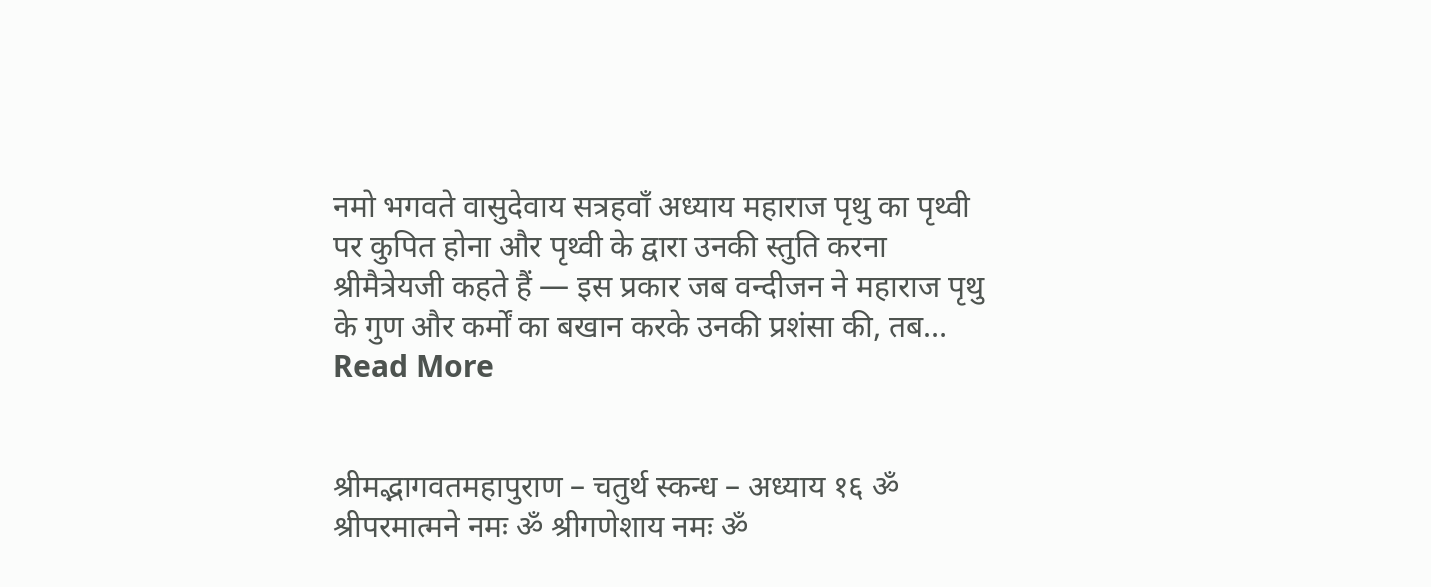नमो भगवते वासुदेवाय सत्रहवाँ अध्याय महाराज पृथु का पृथ्वी पर कुपित होना और पृथ्वी के द्वारा उनकी स्तुति करना श्रीमैत्रेयजी कहते हैं — इस प्रकार जब वन्दीजन ने महाराज पृथु के गुण और कर्मों का बखान करके उनकी प्रशंसा की, तब… Read More


श्रीमद्भागवतमहापुराण – चतुर्थ स्कन्ध – अध्याय १६ ॐ श्रीपरमात्मने नमः ॐ श्रीगणेशाय नमः ॐ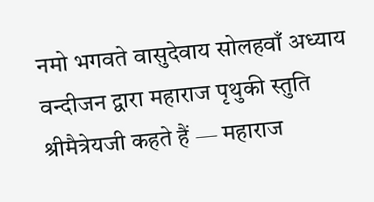नमो भगवते वासुदेवाय सोलहवाँ अध्याय वन्दीजन द्वारा महाराज पृथुकी स्तुति श्रीमैत्रेयजी कहते हैं — महाराज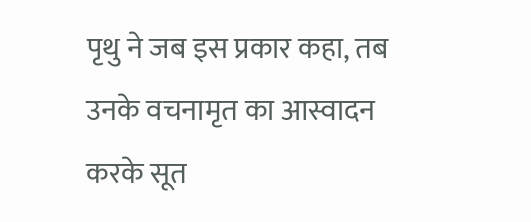पृथु ने जब इस प्रकार कहा, तब उनके वचनामृत का आस्वादन करके सूत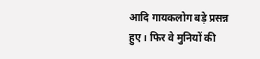आदि गायकलोग बड़े प्रसन्न हुए । फिर वे मुनियों की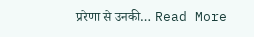प्ररेणा से उनकी… Read More